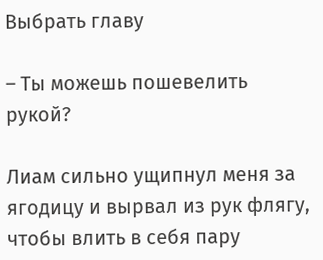Выбрать главу

– Ты можешь пошевелить рукой?

Лиам сильно ущипнул меня за ягодицу и вырвал из рук флягу, чтобы влить в себя пару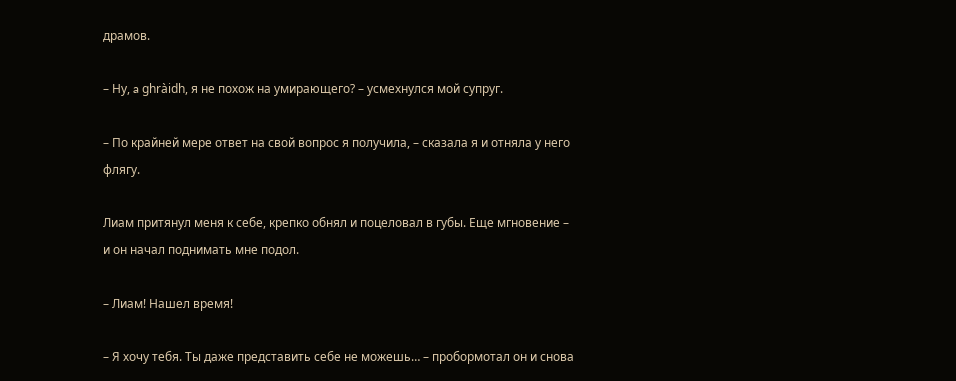драмов.

– Ну, a ghràidh, я не похож на умирающего? – усмехнулся мой супруг.

– По крайней мере ответ на свой вопрос я получила, – сказала я и отняла у него флягу.

Лиам притянул меня к себе, крепко обнял и поцеловал в губы. Еще мгновение – и он начал поднимать мне подол.

– Лиам! Нашел время!

– Я хочу тебя. Ты даже представить себе не можешь… – пробормотал он и снова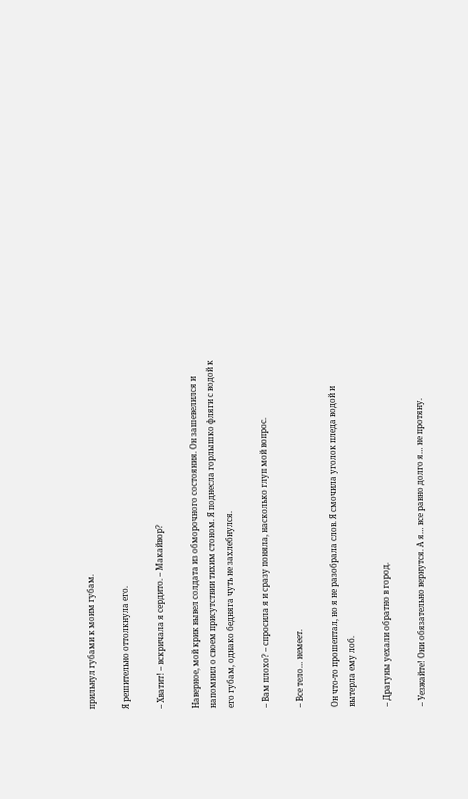прильнул губами к моим губам.

Я решительно оттолкнула его.

– Хватит! – вскричала я сердито. – Макайвор?

Наверное, мой крик вывел солдата из обморочного состояния. Он зашевелился и напомнил о своем присутствии тихим стоном. Я поднесла горлышко фляги с водой к его губам, однако бедняга чуть не захлебнулся.

– Вам плохо? – спросила я и сразу поняла, насколько глуп мой вопрос.

– Все тело… немеет.

Он что-то прошептал, но я не разобрала слов. Я смочила уголок пледа водой и вытерла ему лоб.

– Драгуны уехали обратно в город.

– Уезжайте! Они обязательно вернутся. А я… все равно долго я… не протяну.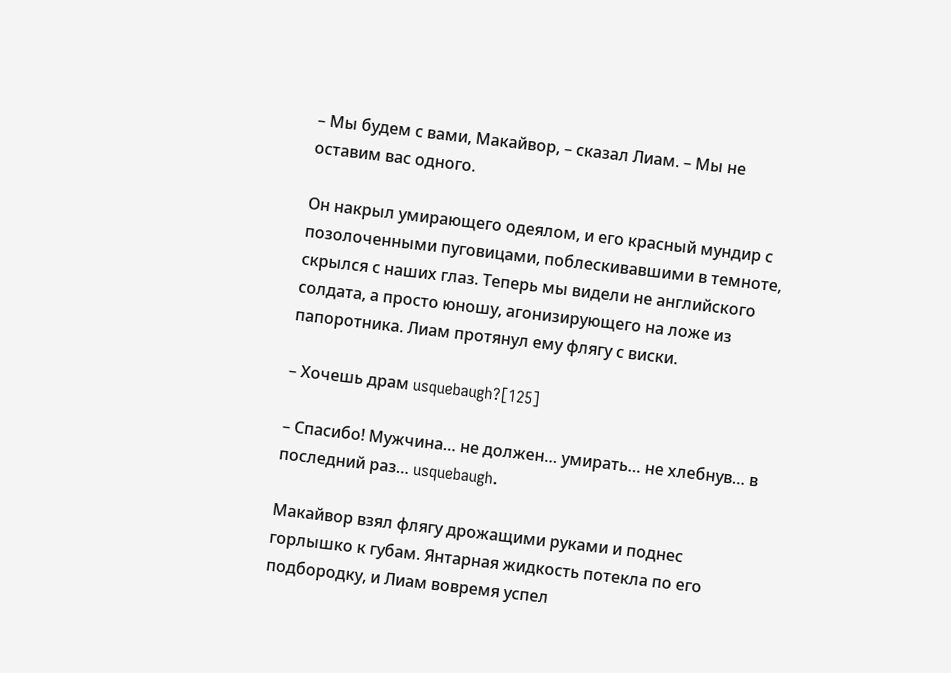– Мы будем с вами, Макайвор, – сказал Лиам. – Мы не оставим вас одного.

Он накрыл умирающего одеялом, и его красный мундир с позолоченными пуговицами, поблескивавшими в темноте, скрылся с наших глаз. Теперь мы видели не английского солдата, а просто юношу, агонизирующего на ложе из папоротника. Лиам протянул ему флягу с виски.

– Хочешь драм usquebaugh?[125]

– Спасибо! Мужчина… не должен… умирать… не хлебнув… в последний раз… usquebaugh.

Макайвор взял флягу дрожащими руками и поднес горлышко к губам. Янтарная жидкость потекла по его подбородку, и Лиам вовремя успел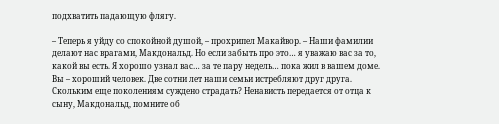подхватить падающую флягу.

– Теперь я уйду со спокойной душой, – прохрипел Макайвор. – Наши фамилии делают нас врагами, Макдональд. Но если забыть про это… я уважаю вас за то, какой вы есть. Я хорошо узнал вас… за те пару недель… пока жил в вашем доме. Вы – хороший человек. Две сотни лет наши семьи истребляют друг друга. Скольким еще поколениям суждено страдать? Ненависть передается от отца к сыну, Макдональд, помните об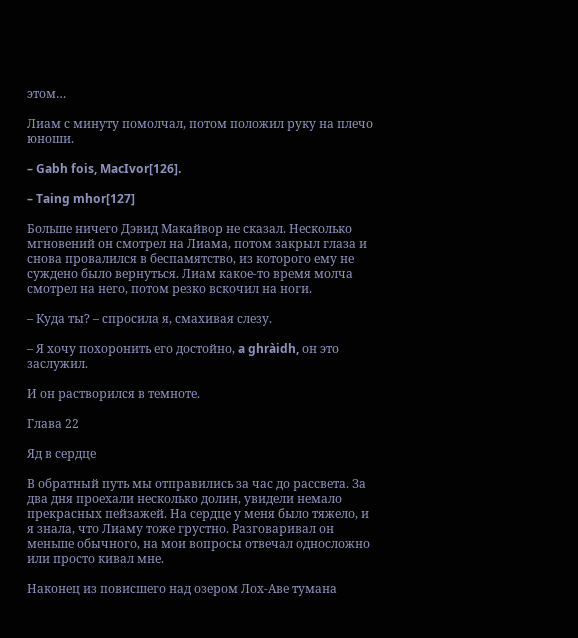этом…

Лиам с минуту помолчал, потом положил руку на плечо юноши.

– Gabh fois, MacIvor[126].

– Taing mhor[127]

Больше ничего Дэвид Макайвор не сказал. Несколько мгновений он смотрел на Лиама, потом закрыл глаза и снова провалился в беспамятство, из которого ему не суждено было вернуться. Лиам какое-то время молча смотрел на него, потом резко вскочил на ноги.

– Куда ты? – спросила я, смахивая слезу.

– Я хочу похоронить его достойно, a ghràidh, он это заслужил.

И он растворился в темноте.

Глава 22

Яд в сердце

В обратный путь мы отправились за час до рассвета. За два дня проехали несколько долин, увидели немало прекрасных пейзажей. На сердце у меня было тяжело, и я знала, что Лиаму тоже грустно. Разговаривал он меньше обычного, на мои вопросы отвечал односложно или просто кивал мне.

Наконец из повисшего над озером Лох-Аве тумана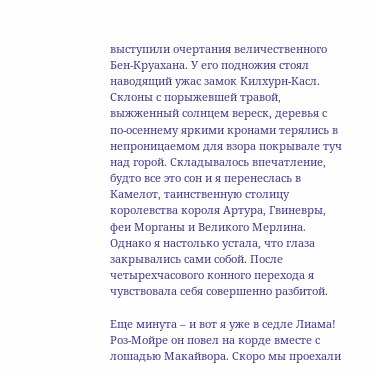выступили очертания величественного Бен-Круахана. У его подножия стоял наводящий ужас замок Килхурн-Касл. Склоны с порыжевшей травой, выжженный солнцем вереск, деревья с по-осеннему яркими кронами терялись в непроницаемом для взора покрывале туч над горой. Складывалось впечатление, будто все это сон и я перенеслась в Камелот, таинственную столицу королевства короля Артура, Гвиневры, феи Морганы и Великого Мерлина. Однако я настолько устала, что глаза закрывались сами собой. После четырехчасового конного перехода я чувствовала себя совершенно разбитой.

Еще минута – и вот я уже в седле Лиама! Роз-Мойре он повел на корде вместе с лошадью Макайвора. Скоро мы проехали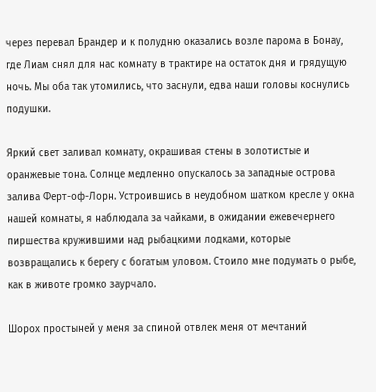через перевал Брандер и к полудню оказались возле парома в Бонау, где Лиам снял для нас комнату в трактире на остаток дня и грядущую ночь. Мы оба так утомились, что заснули, едва наши головы коснулись подушки.

Яркий свет заливал комнату, окрашивая стены в золотистые и оранжевые тона. Солнце медленно опускалось за западные острова залива Ферт-оф-Лорн. Устроившись в неудобном шатком кресле у окна нашей комнаты, я наблюдала за чайками, в ожидании ежевечернего пиршества кружившими над рыбацкими лодками, которые возвращались к берегу с богатым уловом. Стоило мне подумать о рыбе, как в животе громко заурчало.

Шорох простыней у меня за спиной отвлек меня от мечтаний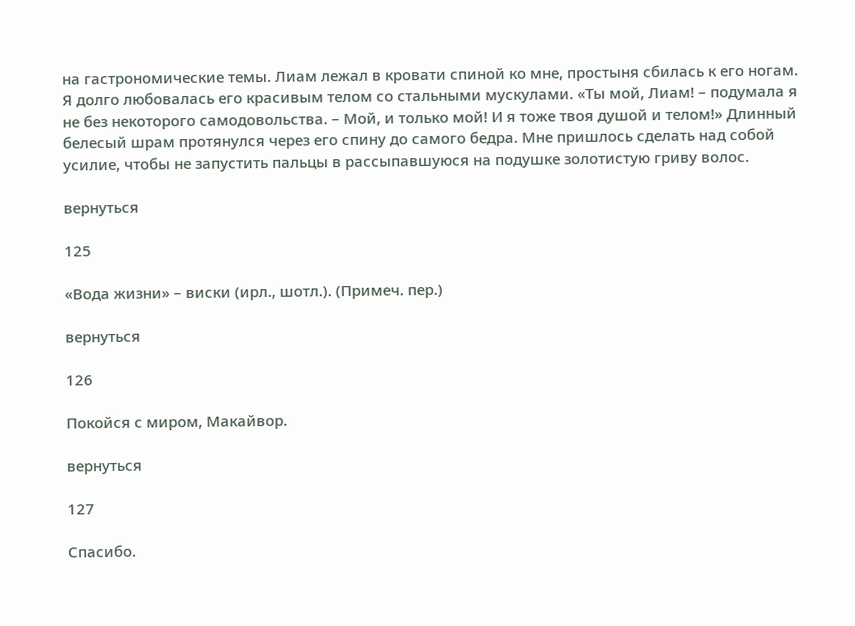на гастрономические темы. Лиам лежал в кровати спиной ко мне, простыня сбилась к его ногам. Я долго любовалась его красивым телом со стальными мускулами. «Ты мой, Лиам! – подумала я не без некоторого самодовольства. – Мой, и только мой! И я тоже твоя душой и телом!» Длинный белесый шрам протянулся через его спину до самого бедра. Мне пришлось сделать над собой усилие, чтобы не запустить пальцы в рассыпавшуюся на подушке золотистую гриву волос.

вернуться

125

«Вода жизни» – виски (ирл., шотл.). (Примеч. пер.)

вернуться

126

Покойся с миром, Макайвор.

вернуться

127

Спасибо.